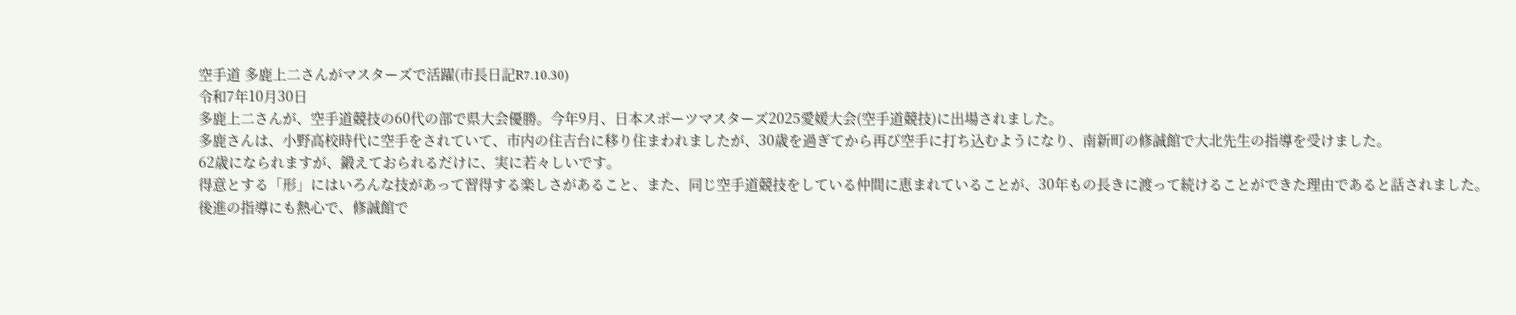空手道 多鹿上二さんがマスターズで活躍(市長日記R7.10.30)
令和7年10月30日
多鹿上二さんが、空手道競技の60代の部で県大会優勝。今年9月、日本スポーツマスターズ2025愛媛大会(空手道競技)に出場されました。
多鹿さんは、小野高校時代に空手をされていて、市内の住吉台に移り住まわれましたが、30歳を過ぎてから再び空手に打ち込むようになり、南新町の修誠館で大北先生の指導を受けました。
62歳になられますが、鍛えておられるだけに、実に若々しいです。
得意とする「形」にはいろんな技があって習得する楽しさがあること、また、同じ空手道競技をしている仲間に恵まれていることが、30年もの長きに渡って続けることができた理由であると話されました。
後進の指導にも熱心で、修誠館で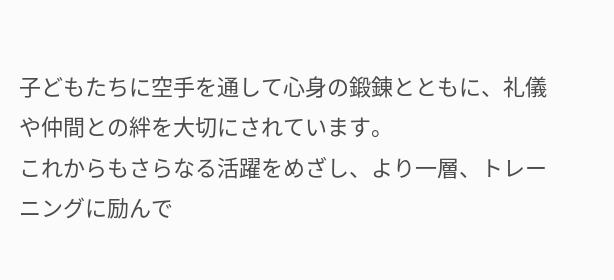子どもたちに空手を通して心身の鍛錬とともに、礼儀や仲間との絆を大切にされています。
これからもさらなる活躍をめざし、より一層、トレーニングに励んで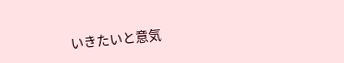いきたいと意気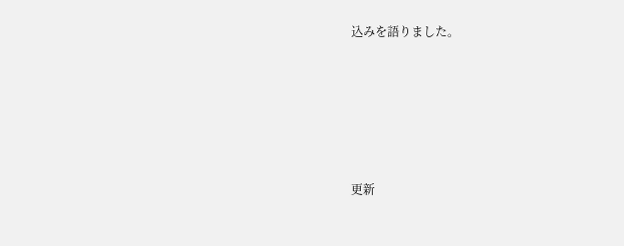込みを語りました。







更新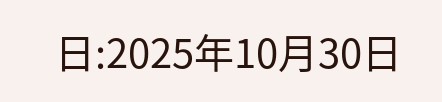日:2025年10月30日